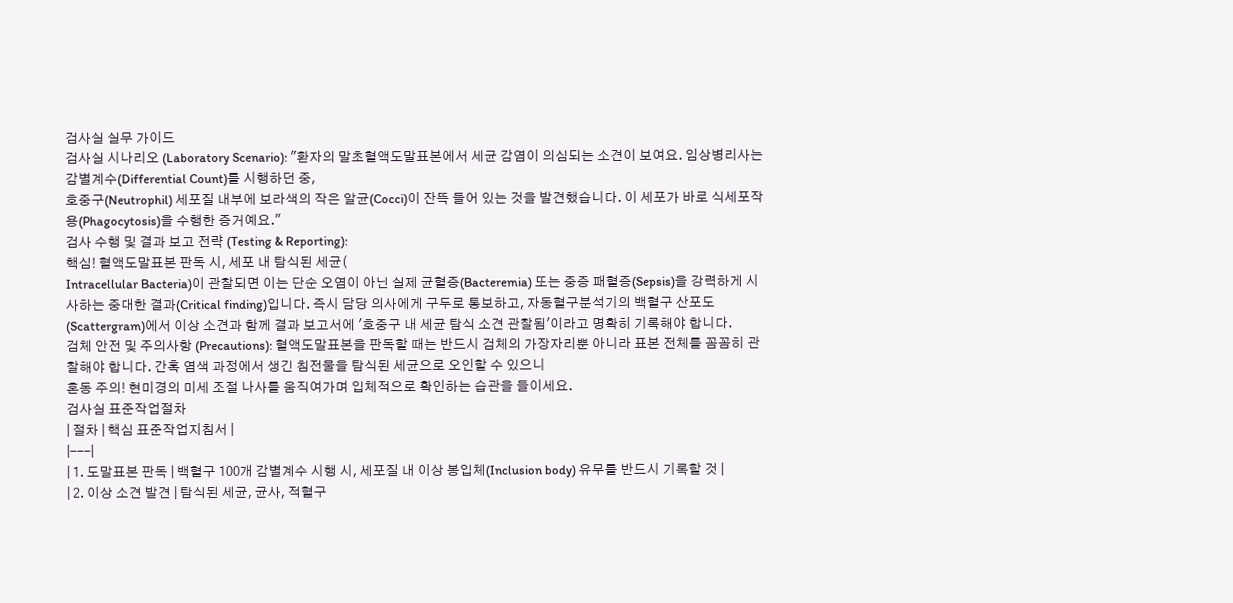검사실 실무 가이드
검사실 시나리오 (Laboratory Scenario): "환자의 말초혈액도말표본에서 세균 감염이 의심되는 소견이 보여요. 임상병리사는 감별계수(Differential Count)를 시행하던 중,
호중구(Neutrophil) 세포질 내부에 보라색의 작은 알균(Cocci)이 잔뜩 들어 있는 것을 발견했습니다. 이 세포가 바로 식세포작용(Phagocytosis)을 수행한 증거예요."
검사 수행 및 결과 보고 전략 (Testing & Reporting):
핵심! 혈액도말표본 판독 시, 세포 내 탐식된 세균(
Intracellular Bacteria)이 관찰되면 이는 단순 오염이 아닌 실제 균혈증(Bacteremia) 또는 중증 패혈증(Sepsis)을 강력하게 시사하는 중대한 결과(Critical finding)입니다. 즉시 담당 의사에게 구두로 통보하고, 자동혈구분석기의 백혈구 산포도(Scattergram)에서 이상 소견과 함께 결과 보고서에 '호중구 내 세균 탐식 소견 관찰됨'이라고 명확히 기록해야 합니다.
검체 안전 및 주의사항 (Precautions): 혈액도말표본을 판독할 때는 반드시 검체의 가장자리뿐 아니라 표본 전체를 꼼꼼히 관찰해야 합니다. 간혹 염색 과정에서 생긴 침전물을 탐식된 세균으로 오인할 수 있으니
혼동 주의! 현미경의 미세 조절 나사를 움직여가며 입체적으로 확인하는 습관을 들이세요.
검사실 표준작업절차
| 절차 | 핵심 표준작업지침서 |
|---|
| 1. 도말표본 판독 | 백혈구 100개 감별계수 시행 시, 세포질 내 이상 봉입체(Inclusion body) 유무를 반드시 기록할 것 |
| 2. 이상 소견 발견 | 탐식된 세균, 균사, 적혈구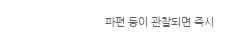파편 등이 관찰되면 즉시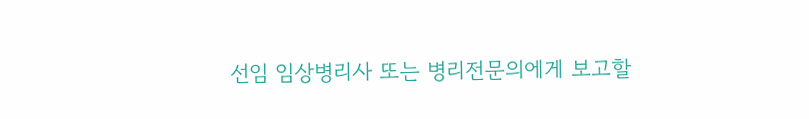선임 임상병리사 또는 병리전문의에게 보고할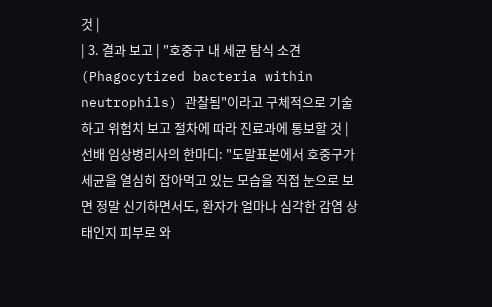것 |
| 3. 결과 보고 | "호중구 내 세균 탐식 소견(Phagocytized bacteria within neutrophils) 관찰됨"이라고 구체적으로 기술하고 위험치 보고 절차에 따라 진료과에 통보할 것 |
선배 임상병리사의 한마디: "도말표본에서 호중구가 세균을 열심히 잡아먹고 있는 모습을 직접 눈으로 보면 정말 신기하면서도, 환자가 얼마나 심각한 감염 상태인지 피부로 와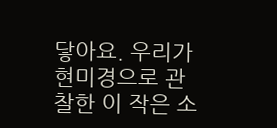닿아요. 우리가 현미경으로 관찰한 이 작은 소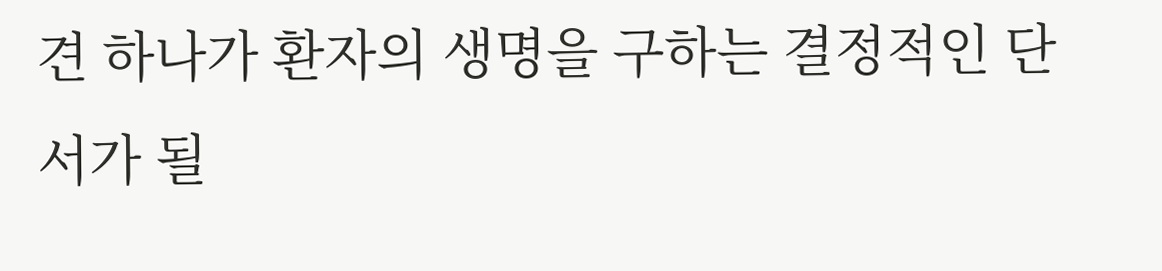견 하나가 환자의 생명을 구하는 결정적인 단서가 될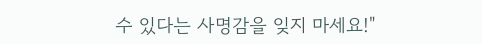수 있다는 사명감을 잊지 마세요!"